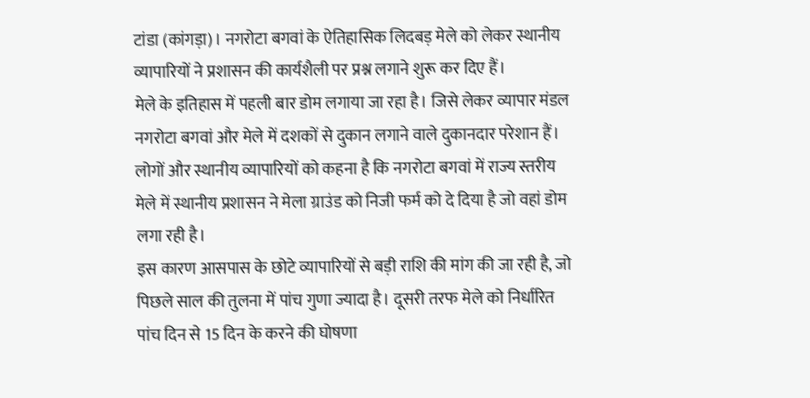टांडा (कांगड़ा)। नगरोटा बगवां के ऐतिहासिक लिदबड़ मेले को लेकर स्थानीय व्यापारियों ने प्रशासन की कार्यशैली पर प्रश्न लगाने शुरू कर दिए हैं।
मेले के इतिहास में पहली बार डोम लगाया जा रहा है। जिसे लेकर व्यापार मंडल नगरोटा बगवां और मेले में दशकों से दुकान लगाने वाले दुकानदार परेशान हैं। लोगों और स्थानीय व्यापारियों को कहना है कि नगरोटा बगवां में राज्य स्तरीय मेले में स्थानीय प्रशासन ने मेला ग्राउंड को निजी फर्म को दे दिया है जो वहां डोम लगा रही है।
इस कारण आसपास के छोटे व्यापारियों से बड़ी राशि की मांग की जा रही है, जो पिछले साल की तुलना में पांच गुणा ज्यादा है। दूसरी तरफ मेले को निर्धारित पांच दिन से 15 दिन के करने की घोषणा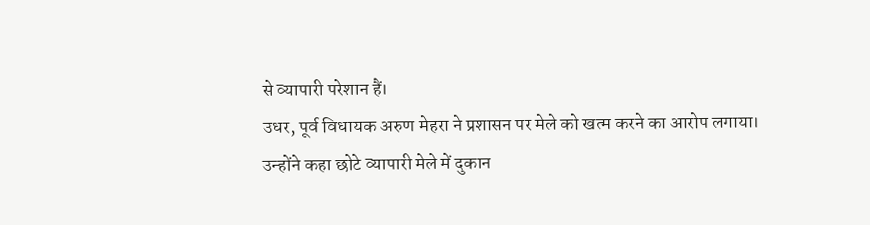से व्यापारी परेशान हैं।
उधर, पूर्व विधायक अरुण मेहरा ने प्रशासन पर मेले को खत्म करने का आरोप लगाया। उन्होंने कहा छोटे व्यापारी मेले में दुकान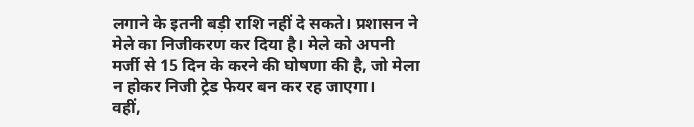लगाने के इतनी बड़ी राशि नहीं दे सकते। प्रशासन ने मेले का निजीकरण कर दिया है। मेले को अपनी मर्जी से 15 दिन के करने की घोषणा की है, जो मेला न होकर निजी ट्रेड फेयर बन कर रह जाएगा।
वहीं,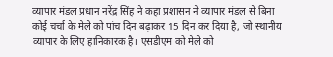व्यापार मंडल प्रधान नरेंद्र सिंह ने कहा प्रशासन ने व्यापार मंडल से बिना कोई चर्चा के मेले को पांच दिन बढ़ाकर 15 दिन कर दिया है, जो स्थानीय व्यापार के लिए हानिकारक है। एसडीएम को मेले को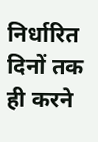निर्धारित दिनों तक ही करने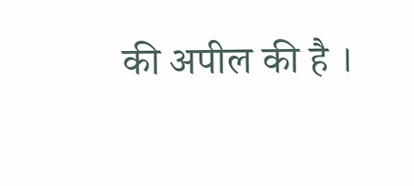की अपील की है ।